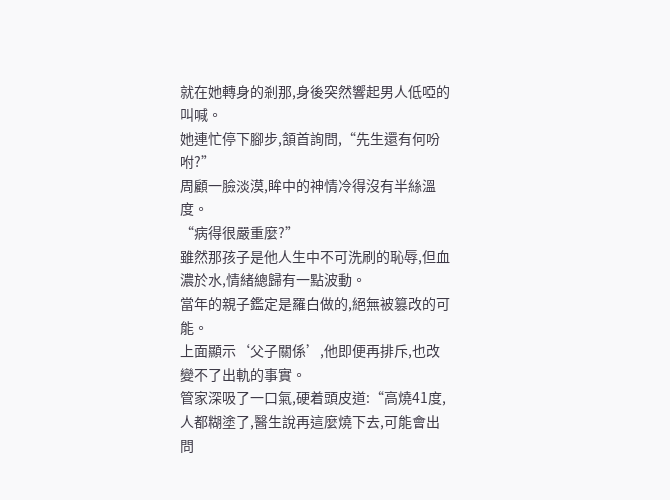就在她轉身的剎那,身後突然響起男人低啞的叫喊。
她連忙停下腳步,頷首詢問,“先生還有何吩咐?”
周顧一臉淡漠,眸中的神情冷得沒有半絲溫度。
“病得很嚴重麼?”
雖然那孩子是他人生中不可洗刷的恥辱,但血濃於水,情緒總歸有一點波動。
當年的親子鑑定是羅白做的,絕無被篡改的可能。
上面顯示‘父子關係’,他即便再排斥,也改變不了出軌的事實。
管家深吸了一口氣,硬着頭皮道:“高燒41度,人都糊塗了,醫生說再這麼燒下去,可能會出問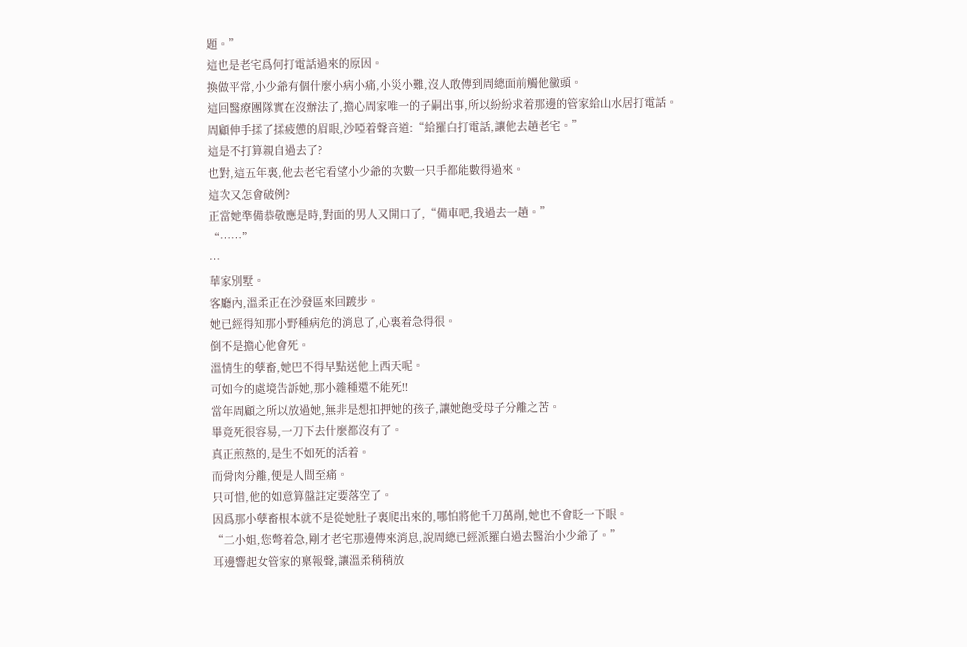題。”
這也是老宅爲何打電話過來的原因。
換做平常,小少爺有個什麼小病小痛,小災小難,沒人敢傳到周總面前觸他黴頭。
這回醫療團隊實在沒辦法了,擔心周家唯一的子嗣出事,所以紛紛求着那邊的管家給山水居打電話。
周顧伸手揉了揉疲憊的眉眼,沙啞着聲音道:“給羅白打電話,讓他去趟老宅。”
這是不打算親自過去了?
也對,這五年裏,他去老宅看望小少爺的次數一只手都能數得過來。
這次又怎會破例?
正當她準備恭敬應是時,對面的男人又開口了,“備車吧,我過去一趟。”
“……”
…
華家別墅。
客廳內,溫柔正在沙發區來回踱步。
她已經得知那小野種病危的消息了,心裏着急得很。
倒不是擔心他會死。
溫情生的孽畜,她巴不得早點送他上西天呢。
可如今的處境告訴她,那小雜種還不能死!!
當年周顧之所以放過她,無非是想扣押她的孩子,讓她飽受母子分離之苦。
畢竟死很容易,一刀下去什麼都沒有了。
真正煎熬的,是生不如死的活着。
而骨肉分離,便是人間至痛。
只可惜,他的如意算盤註定要落空了。
因爲那小孽畜根本就不是從她肚子裏爬出來的,哪怕將他千刀萬剮,她也不會眨一下眼。
“二小姐,您彆着急,剛才老宅那邊傳來消息,說周總已經派羅白過去醫治小少爺了。”
耳邊響起女管家的稟報聲,讓溫柔稍稍放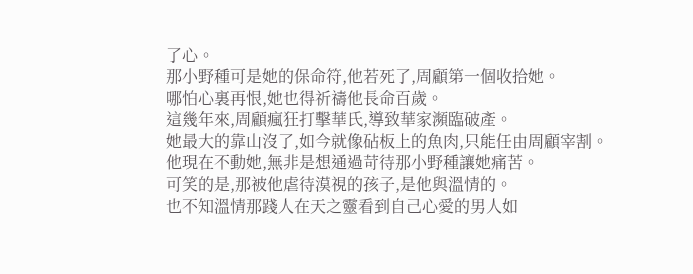了心。
那小野種可是她的保命符,他若死了,周顧第一個收拾她。
哪怕心裏再恨,她也得祈禱他長命百歲。
這幾年來,周顧瘋狂打擊華氏,導致華家瀕臨破產。
她最大的靠山沒了,如今就像砧板上的魚肉,只能任由周顧宰割。
他現在不動她,無非是想通過苛待那小野種讓她痛苦。
可笑的是,那被他虐待漠視的孩子,是他與溫情的。
也不知溫情那踐人在天之靈看到自己心愛的男人如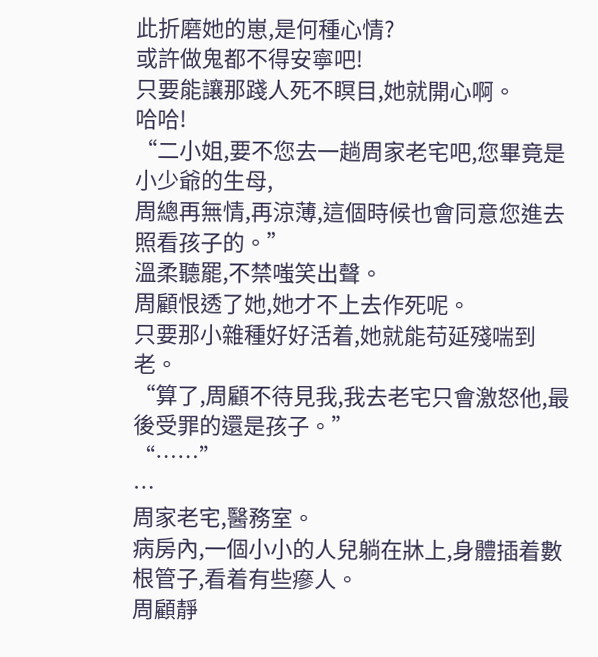此折磨她的崽,是何種心情?
或許做鬼都不得安寧吧!
只要能讓那踐人死不瞑目,她就開心啊。
哈哈!
“二小姐,要不您去一趟周家老宅吧,您畢竟是小少爺的生母,
周總再無情,再涼薄,這個時候也會同意您進去照看孩子的。”
溫柔聽罷,不禁嗤笑出聲。
周顧恨透了她,她才不上去作死呢。
只要那小雜種好好活着,她就能苟延殘喘到老。
“算了,周顧不待見我,我去老宅只會激怒他,最後受罪的還是孩子。”
“……”
…
周家老宅,醫務室。
病房內,一個小小的人兒躺在牀上,身體插着數根管子,看着有些瘮人。
周顧靜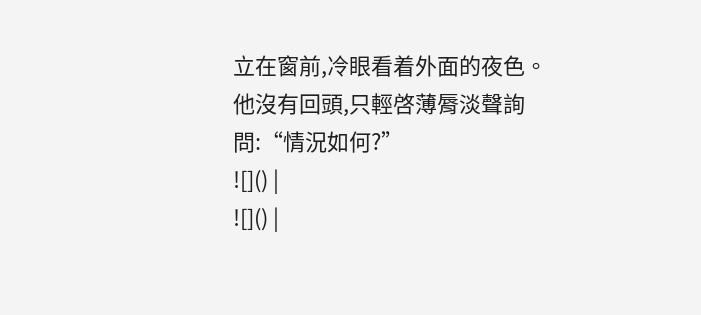立在窗前,冷眼看着外面的夜色。
他沒有回頭,只輕啓薄脣淡聲詢問:“情況如何?”
![]() |
![]() |